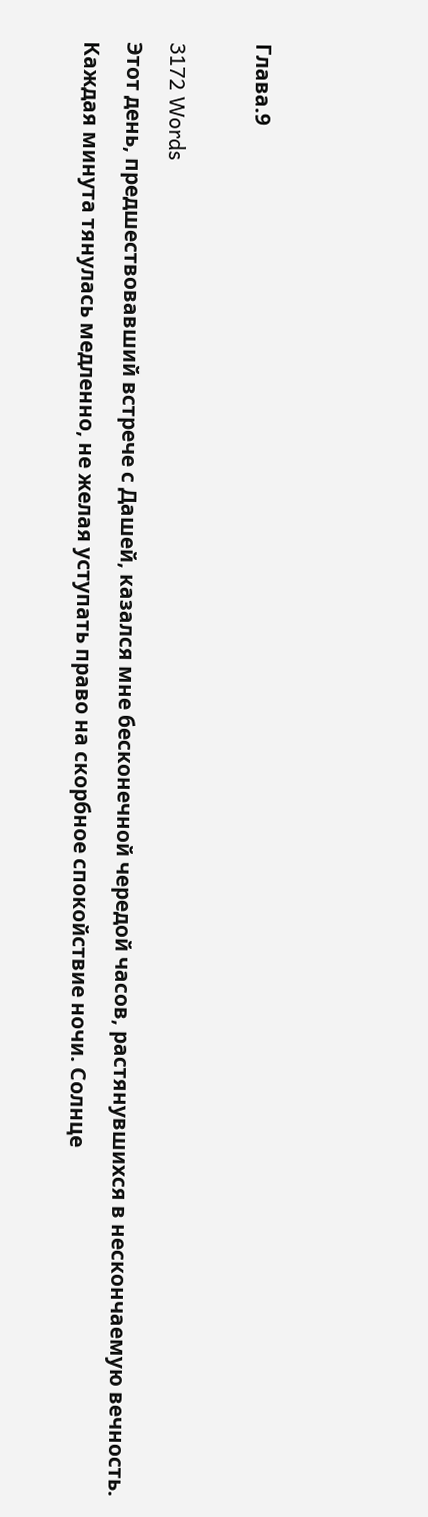Глава.9

3172 Words
Этот день, предшествовавший встрече с Дашей, казался мне бесконечной чередой часов, растянувшихся в нескончаемую вечность. Каждая минута тянулась медленно, не желая уступать право на скорбное спокойствие ночи. Солнце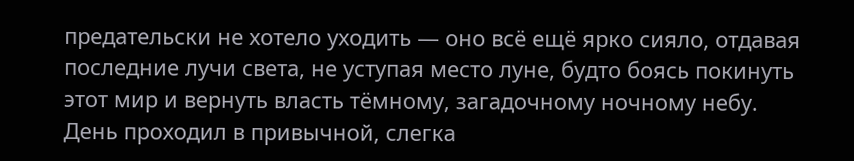предательски не хотело уходить — оно всё ещё ярко сияло, отдавая последние лучи света, не уступая место луне, будто боясь покинуть этот мир и вернуть власть тёмному, загадочному ночному небу. День проходил в привычной, слегка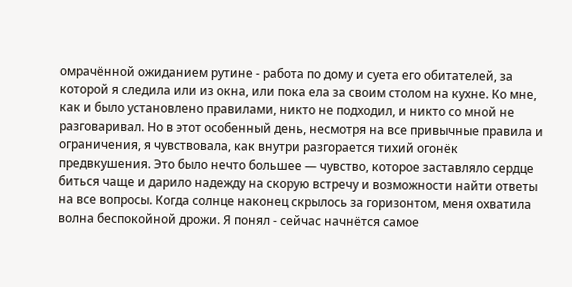омрачённой ожиданием рутине - работа по дому и суета его обитателей, за которой я следила или из окна, или пока ела за своим столом на кухне. Ко мне, как и было установлено правилами, никто не подходил, и никто со мной не разговаривал. Но в этот особенный день, несмотря на все привычные правила и ограничения, я чувствовала, как внутри разгорается тихий огонёк предвкушения. Это было нечто большее — чувство, которое заставляло сердце биться чаще и дарило надежду на скорую встречу и возможности найти ответы на все вопросы. Когда солнце наконец скрылось за горизонтом, меня охватила волна беспокойной дрожи. Я понял - сейчас начнётся самое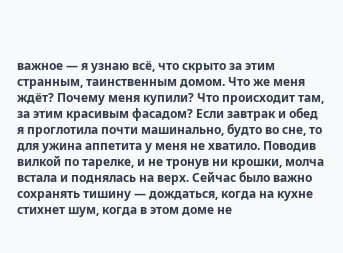важное — я узнаю всё, что скрыто за этим странным, таинственным домом. Что же меня ждёт? Почему меня купили? Что происходит там, за этим красивым фасадом? Если завтрак и обед я проглотила почти машинально, будто во сне, то для ужина аппетита у меня не хватило. Поводив вилкой по тарелке, и не тронув ни крошки, молча встала и поднялась на верх. Сейчас было важно сохранять тишину — дождаться, когда на кухне стихнет шум, когда в этом доме не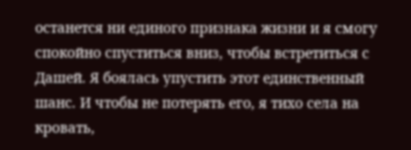останется ни единого признака жизни и я смогу спокойно спуститься вниз, чтобы встретиться с Дашей. Я боялась упустить этот единственный шанс. И чтобы не потерять его, я тихо села на кровать,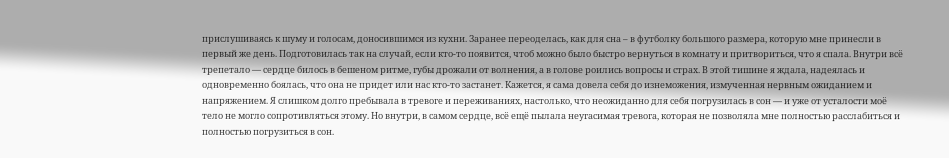прислушиваясь к шуму и голосам, доносившимся из кухни. Заранее переоделась, как для сна – в футболку большого размера, которую мне принесли в первый же день. Подготовилась так на случай, если кто-то появится, чтоб можно было быстро вернуться в комнату и притвориться, что я спала. Внутри всё трепетало — сердце билось в бешеном ритме, губы дрожали от волнения, а в голове роились вопросы и страх. В этой тишине я ждала, надеялась и одновременно боялась, что она не придет или нас кто-то застанет. Кажется, я сама довела себя до изнеможения, измученная нервным ожиданием и напряжением. Я слишком долго пребывала в тревоге и переживаниях, настолько, что неожиданно для себя погрузилась в сон — и уже от усталости моё тело не могло сопротивляться этому. Но внутри, в самом сердце, всё ещё пылала неугасимая тревога, которая не позволяла мне полностью расслабиться и полностью погрузиться в сон.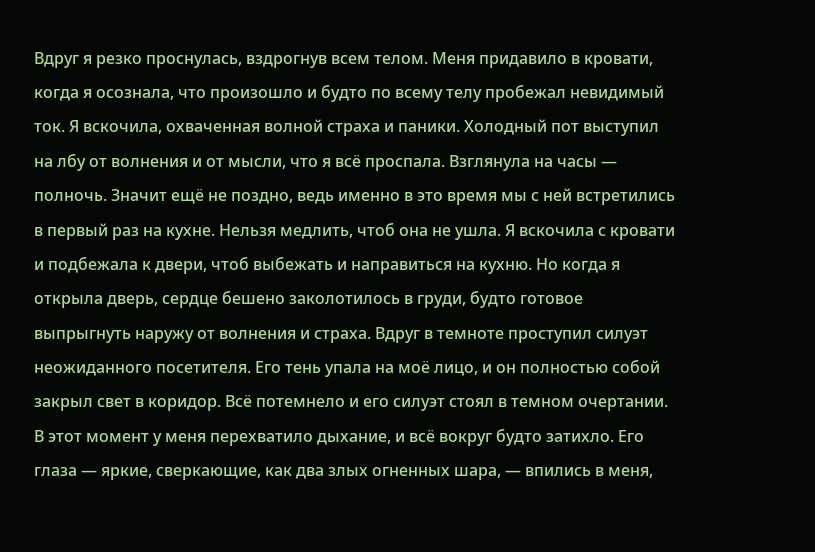Вдруг я резко проснулась, вздрогнув всем телом. Меня придавило в кровати, когда я осознала, что произошло и будто по всему телу пробежал невидимый ток. Я вскочила, охваченная волной страха и паники. Холодный пот выступил на лбу от волнения и от мысли, что я всё проспала. Взглянула на часы — полночь. Значит ещё не поздно, ведь именно в это время мы с ней встретились в первый раз на кухне. Нельзя медлить, чтоб она не ушла. Я вскочила с кровати и подбежала к двери, чтоб выбежать и направиться на кухню. Но когда я открыла дверь, сердце бешено заколотилось в груди, будто готовое выпрыгнуть наружу от волнения и страха. Вдруг в темноте проступил силуэт неожиданного посетителя. Его тень упала на моё лицо, и он полностью собой закрыл свет в коридор. Всё потемнело и его силуэт стоял в темном очертании. В этот момент у меня перехватило дыхание, и всё вокруг будто затихло. Его глаза — яркие, сверкающие, как два злых огненных шара, — впились в меня,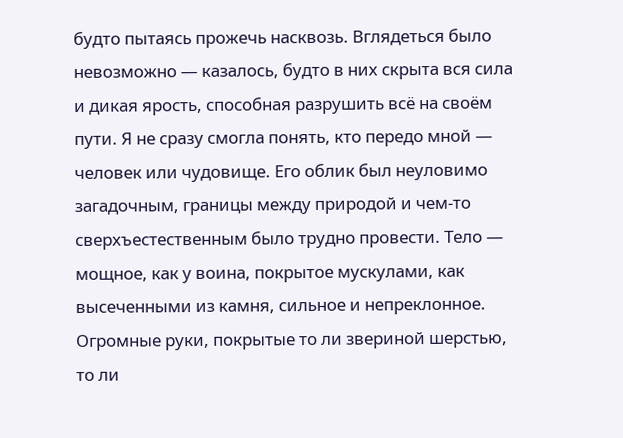будто пытаясь прожечь насквозь. Вглядеться было невозможно — казалось, будто в них скрыта вся сила и дикая ярость, способная разрушить всё на своём пути. Я не сразу смогла понять, кто передо мной — человек или чудовище. Его облик был неуловимо загадочным, границы между природой и чем-то сверхъестественным было трудно провести. Тело — мощное, как у воина, покрытое мускулами, как высеченными из камня, сильное и непреклонное. Огромные руки, покрытые то ли звериной шерстью, то ли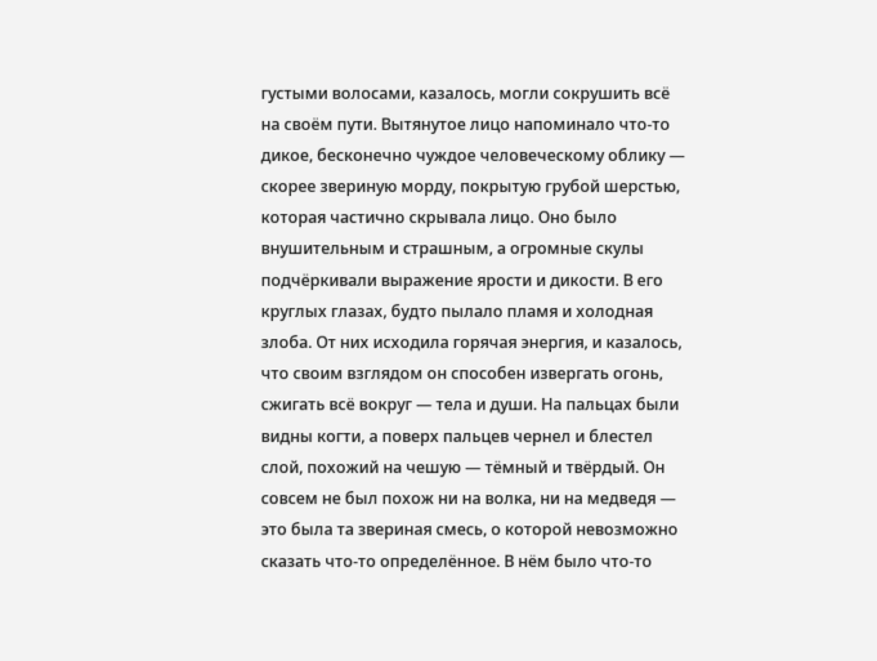густыми волосами, казалось, могли сокрушить всё на своём пути. Вытянутое лицо напоминало что-то дикое, бесконечно чуждое человеческому облику — скорее звериную морду, покрытую грубой шерстью, которая частично скрывала лицо. Оно было внушительным и страшным, а огромные скулы подчёркивали выражение ярости и дикости. В его круглых глазах, будто пылало пламя и холодная злоба. От них исходила горячая энергия, и казалось, что своим взглядом он способен извергать огонь, сжигать всё вокруг — тела и души. На пальцах были видны когти, а поверх пальцев чернел и блестел слой, похожий на чешую — тёмный и твёрдый. Он совсем не был похож ни на волка, ни на медведя — это была та звериная смесь, о которой невозможно сказать что-то определённое. В нём было что-то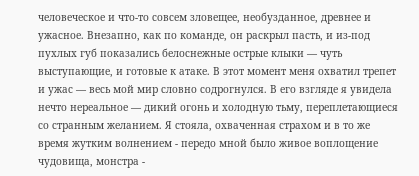человеческое и что-то совсем зловещее, необузданное, древнее и ужасное. Внезапно, как по команде, он раскрыл пасть, и из-под пухлых губ показались белоснежные острые клыки — чуть выступающие, и готовые к атаке. В этот момент меня охватил трепет и ужас — весь мой мир словно содрогнулся. В его взгляде я увидела нечто нереальное — дикий огонь и холодную тьму, переплетающиеся со странным желанием. Я стояла, охваченная страхом и в то же время жутким волнением - передо мной было живое воплощение чудовища, монстра -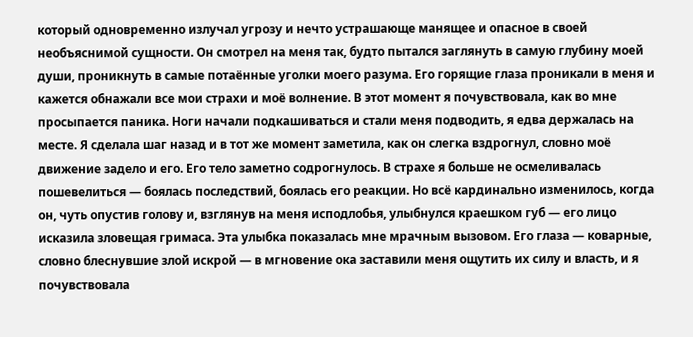который одновременно излучал угрозу и нечто устрашающе манящее и опасное в своей необъяснимой сущности. Он смотрел на меня так, будто пытался заглянуть в самую глубину моей души, проникнуть в самые потаённые уголки моего разума. Его горящие глаза проникали в меня и кажется обнажали все мои страхи и моё волнение. В этот момент я почувствовала, как во мне просыпается паника. Ноги начали подкашиваться и стали меня подводить, я едва держалась на месте. Я сделала шаг назад и в тот же момент заметила, как он слегка вздрогнул, словно моё движение задело и его. Его тело заметно содрогнулось. В страхе я больше не осмеливалась пошевелиться — боялась последствий, боялась его реакции. Но всё кардинально изменилось, когда он, чуть опустив голову и, взглянув на меня исподлобья, улыбнулся краешком губ — его лицо исказила зловещая гримаса. Эта улыбка показалась мне мрачным вызовом. Его глаза — коварные, словно блеснувшие злой искрой — в мгновение ока заставили меня ощутить их силу и власть, и я почувствовала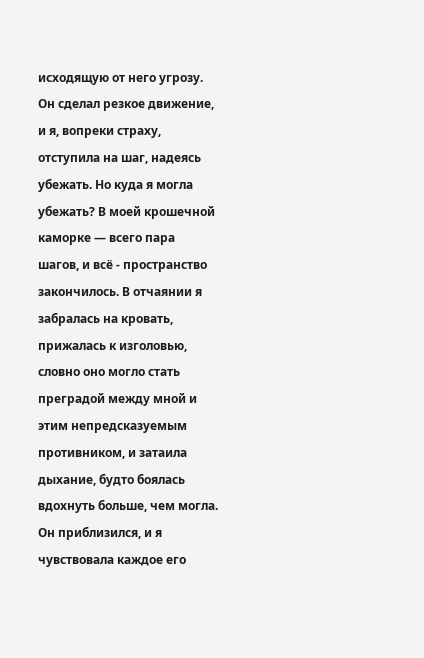исходящую от него угрозу. Он сделал резкое движение, и я, вопреки страху, отступила на шаг, надеясь убежать. Но куда я могла убежать? В моей крошечной каморке — всего пара шагов, и всё - пространство закончилось. В отчаянии я забралась на кровать, прижалась к изголовью, словно оно могло стать преградой между мной и этим непредсказуемым противником, и затаила дыхание, будто боялась вдохнуть больше, чем могла. Он приблизился, и я чувствовала каждое его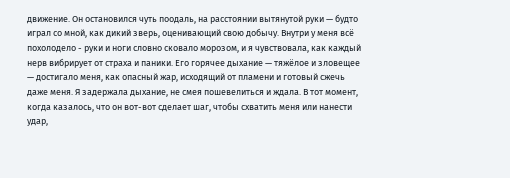движение. Он остановился чуть поодаль, на расстоянии вытянутой руки — будто играл со мной, как дикий зверь, оценивающий свою добычу. Внутри у меня всё похолодело - руки и ноги словно сковало морозом, и я чувствовала, как каждый нерв вибрирует от страха и паники. Его горячее дыхание — тяжёлое и зловещее — достигало меня, как опасный жар, исходящий от пламени и готовый сжечь даже меня. Я задержала дыхание, не смея пошевелиться и ждала. В тот момент, когда казалось, что он вот-вот сделает шаг, чтобы схватить меня или нанести удар,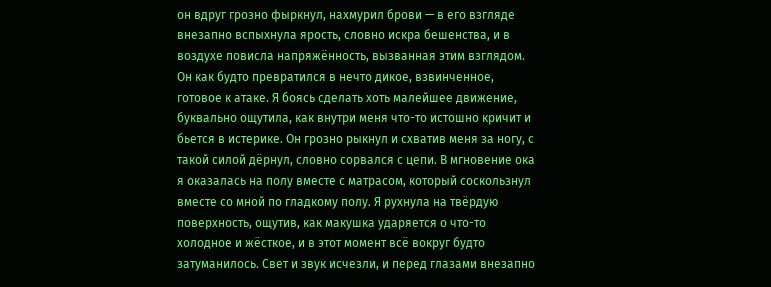он вдруг грозно фыркнул, нахмурил брови — в его взгляде внезапно вспыхнула ярость, словно искра бешенства, и в воздухе повисла напряжённость, вызванная этим взглядом. Он как будто превратился в нечто дикое, взвинченное, готовое к атаке. Я боясь сделать хоть малейшее движение, буквально ощутила, как внутри меня что-то истошно кричит и бьется в истерике. Он грозно рыкнул и схватив меня за ногу, с такой силой дёрнул, словно сорвался с цепи. В мгновение ока я оказалась на полу вместе с матрасом, который соскользнул вместе со мной по гладкому полу. Я рухнула на твёрдую поверхность, ощутив, как макушка ударяется о что-то холодное и жёсткое, и в этот момент всё вокруг будто затуманилось. Свет и звук исчезли, и перед глазами внезапно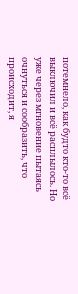потемнело, как будто кто-то всё выключил и всё расплылось. Но уже через мгновение пытаясь очнуться и сообразить, что происходит, я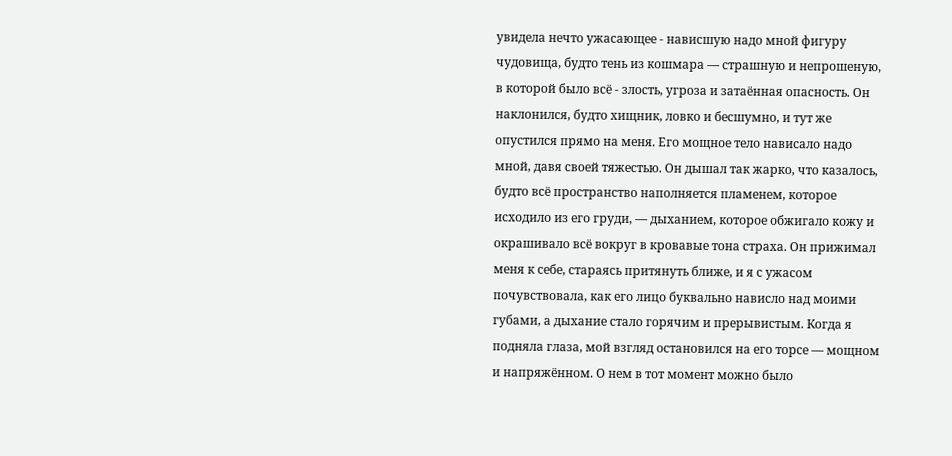увидела нечто ужасающее - нависшую надо мной фигуру чудовища, будто тень из кошмара — страшную и непрошеную, в которой было всё - злость, угроза и затаённая опасность. Он наклонился, будто хищник, ловко и бесшумно, и тут же опустился прямо на меня. Его мощное тело нависало надо мной, давя своей тяжестью. Он дышал так жарко, что казалось, будто всё пространство наполняется пламенем, которое исходило из его груди, — дыханием, которое обжигало кожу и окрашивало всё вокруг в кровавые тона страха. Он прижимал меня к себе, стараясь притянуть ближе, и я с ужасом почувствовала, как его лицо буквально нависло над моими губами, а дыхание стало горячим и прерывистым. Когда я подняла глаза, мой взгляд остановился на его торсе — мощном и напряжённом. О нем в тот момент можно было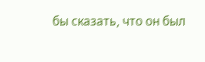бы сказать, что он был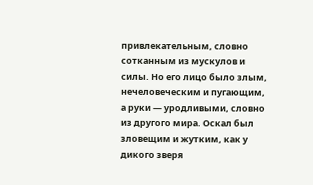привлекательным, словно сотканным из мускулов и силы. Но его лицо было злым, нечеловеческим и пугающим, а руки — уродливыми, словно из другого мира. Оскал был зловещим и жутким, как у дикого зверя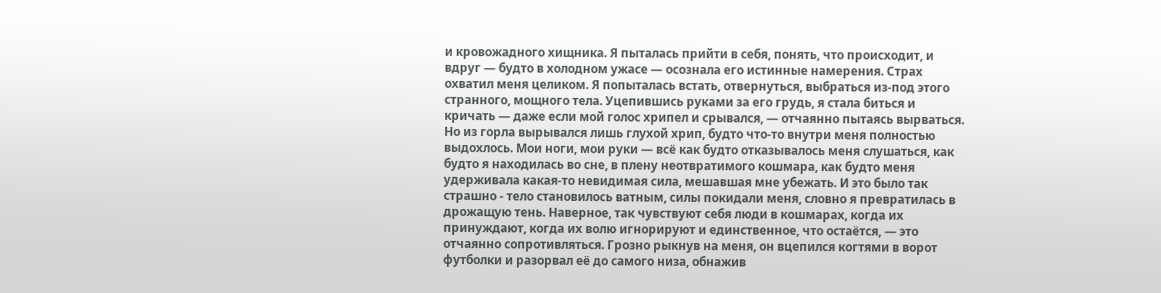и кровожадного хищника. Я пыталась прийти в себя, понять, что происходит, и вдруг — будто в холодном ужасе — осознала его истинные намерения. Страх охватил меня целиком. Я попыталась встать, отвернуться, выбраться из-под этого странного, мощного тела. Уцепившись руками за его грудь, я стала биться и кричать — даже если мой голос хрипел и срывался, — отчаянно пытаясь вырваться. Но из горла вырывался лишь глухой хрип, будто что-то внутри меня полностью выдохлось. Мои ноги, мои руки — всё как будто отказывалось меня слушаться, как будто я находилась во сне, в плену неотвратимого кошмара, как будто меня удерживала какая-то невидимая сила, мешавшая мне убежать. И это было так страшно - тело становилось ватным, силы покидали меня, словно я превратилась в дрожащую тень. Наверное, так чувствуют себя люди в кошмарах, когда их принуждают, когда их волю игнорируют и единственное, что остаётся, — это отчаянно сопротивляться. Грозно рыкнув на меня, он вцепился когтями в ворот футболки и разорвал её до самого низа, обнажив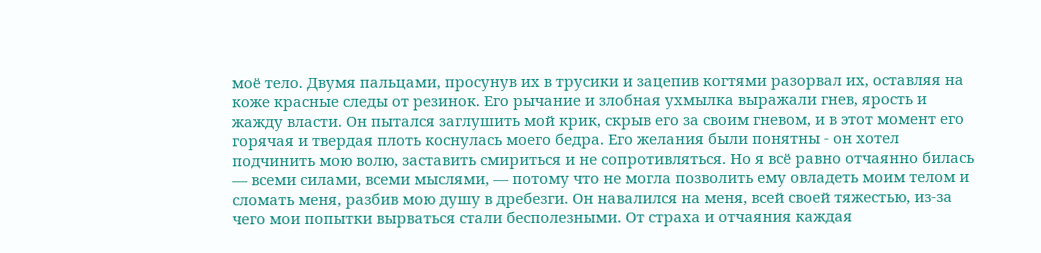моё тело. Двумя пальцами, просунув их в трусики и зацепив когтями разорвал их, оставляя на коже красные следы от резинок. Его рычание и злобная ухмылка выражали гнев, ярость и жажду власти. Он пытался заглушить мой крик, скрыв его за своим гневом, и в этот момент его горячая и твердая плоть коснулась моего бедра. Его желания были понятны - он хотел подчинить мою волю, заставить смириться и не сопротивляться. Но я всё равно отчаянно билась — всеми силами, всеми мыслями, — потому что не могла позволить ему овладеть моим телом и сломать меня, разбив мою душу в дребезги. Он навалился на меня, всей своей тяжестью, из-за чего мои попытки вырваться стали бесполезными. От страха и отчаяния каждая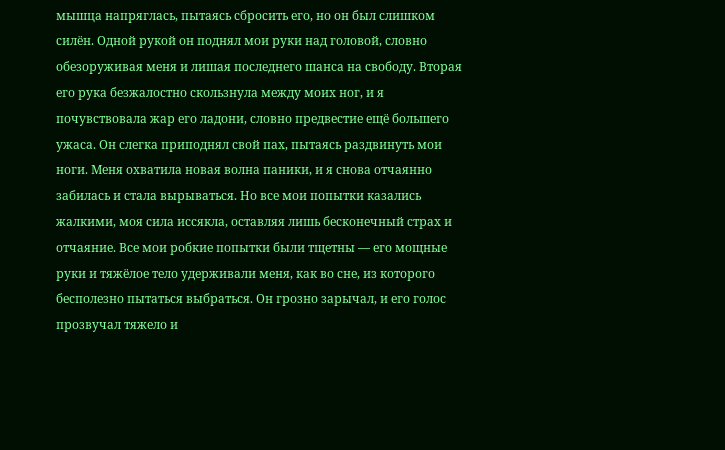мышца напряглась, пытаясь сбросить его, но он был слишком силён. Одной рукой он поднял мои руки над головой, словно обезоруживая меня и лишая последнего шанса на свободу. Вторая его рука безжалостно скользнула между моих ног, и я почувствовала жар его ладони, словно предвестие ещё большего ужаса. Он слегка приподнял свой пах, пытаясь раздвинуть мои ноги. Меня охватила новая волна паники, и я снова отчаянно забилась и стала вырываться. Но все мои попытки казались жалкими, моя сила иссякла, оставляя лишь бесконечный страх и отчаяние. Все мои робкие попытки были тщетны — его мощные руки и тяжёлое тело удерживали меня, как во сне, из которого бесполезно пытаться выбраться. Он грозно зарычал, и его голос прозвучал тяжело и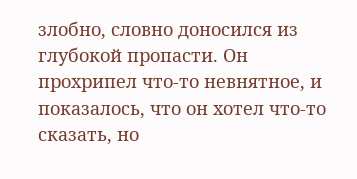злобно, словно доносился из глубокой пропасти. Он прохрипел что-то невнятное, и показалось, что он хотел что-то сказать, но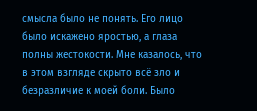смысла было не понять. Его лицо было искажено яростью, а глаза полны жестокости. Мне казалось, что в этом взгляде скрыто всё зло и безразличие к моей боли. Было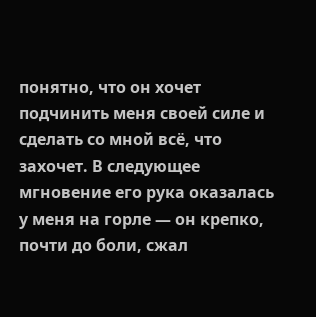понятно, что он хочет подчинить меня своей силе и сделать со мной всё, что захочет. В следующее мгновение его рука оказалась у меня на горле — он крепко, почти до боли, сжал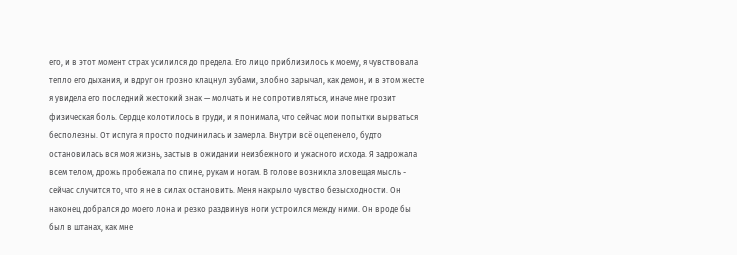его, и в этот момент страх усилился до предела. Его лицо приблизилось к моему, я чувствовала тепло его дыхания, и вдруг он грозно клацнул зубами, злобно зарычал, как демон, и в этом жесте я увидела его последний жестокий знак — молчать и не сопротивляться, иначе мне грозит физическая боль. Сердце колотилось в груди, и я понимала, что сейчас мои попытки вырваться бесполезны. От испуга я просто подчинилась и замерла. Внутри всё оцепенело, будто остановилась вся моя жизнь, застыв в ожидании неизбежного и ужасного исхода. Я задрожала всем телом, дрожь пробежала по спине, рукам и ногам. В голове возникла зловещая мысль - сейчас случится то, что я не в силах остановить. Меня накрыло чувство безысходности. Он наконец добрался до моего лона и резко раздвинув ноги устроился между ними. Он вроде бы был в штанах, как мне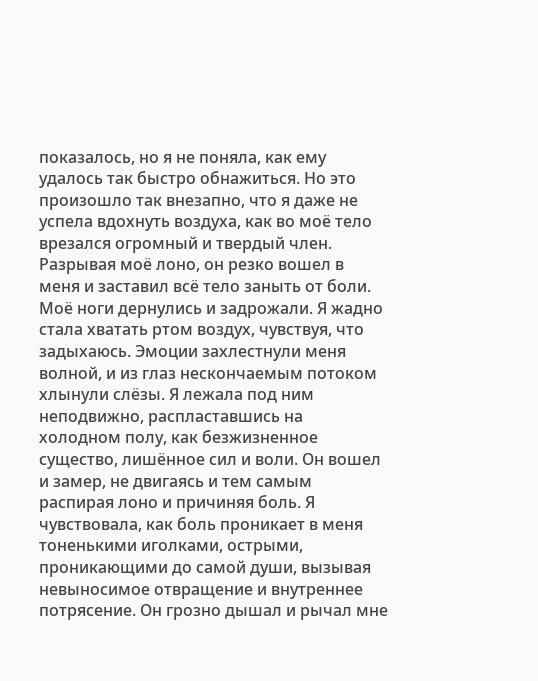показалось, но я не поняла, как ему удалось так быстро обнажиться. Но это произошло так внезапно, что я даже не успела вдохнуть воздуха, как во моё тело врезался огромный и твердый член. Разрывая моё лоно, он резко вошел в меня и заставил всё тело заныть от боли. Моё ноги дернулись и задрожали. Я жадно стала хватать ртом воздух, чувствуя, что задыхаюсь. Эмоции захлестнули меня волной, и из глаз нескончаемым потоком хлынули слёзы. Я лежала под ним неподвижно, распластавшись на холодном полу, как безжизненное существо, лишённое сил и воли. Он вошел и замер, не двигаясь и тем самым распирая лоно и причиняя боль. Я чувствовала, как боль проникает в меня тоненькими иголками, острыми, проникающими до самой души, вызывая невыносимое отвращение и внутреннее потрясение. Он грозно дышал и рычал мне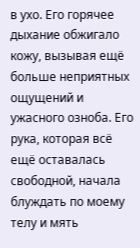в ухо. Его горячее дыхание обжигало кожу, вызывая ещё больше неприятных ощущений и ужасного озноба. Его рука, которая всё ещё оставалась свободной, начала блуждать по моему телу и мять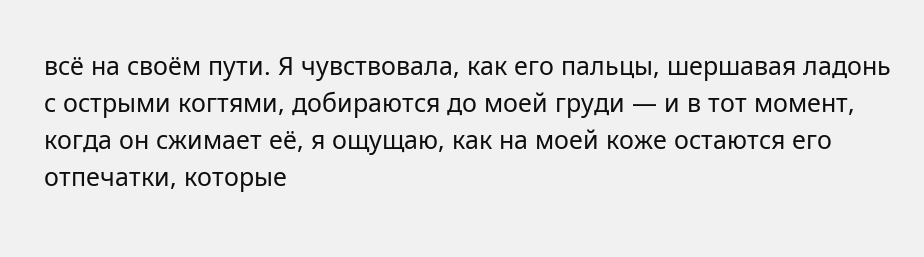всё на своём пути. Я чувствовала, как его пальцы, шершавая ладонь с острыми когтями, добираются до моей груди — и в тот момент, когда он сжимает её, я ощущаю, как на моей коже остаются его отпечатки, которые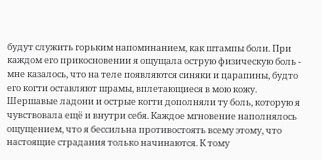будут служить горьким напоминанием, как штампы боли. При каждом его прикосновении я ощущала острую физическую боль - мне казалось, что на теле появляются синяки и царапины, будто его когти оставляют шрамы, вплетающиеся в мою кожу. Шершавые ладони и острые когти дополняли ту боль, которую я чувствовала ещё и внутри себя. Каждое мгновение наполнялось ощущением, что я бессильна противостоять всему этому, что настоящие страдания только начинаются. К тому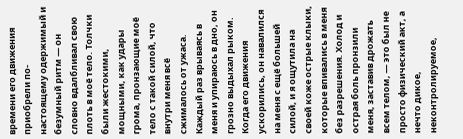времени его движения приобрели по-настоящему одержимый и безумный ритм — он словно вдалбливал свою плоть в моё тело. Толчки были жестокими, мощными, как удары грома, пронзающие моё тело с такой силой, что внутри меня всё сжималось от ужаса. Каждый раз врываясь в меня и упираюсь в дно, он грозно выдыхал рыком. Когда его движения ускорились, он навалился на меня с ещё большей силой, и я ощутила на своей коже острые клыки, которые впивались в меня без разрешения. Холод и острая боль пронзили меня, заставив дрожать всем телом, — это был не просто физический акт, а нечто дикое, неконтролируемое,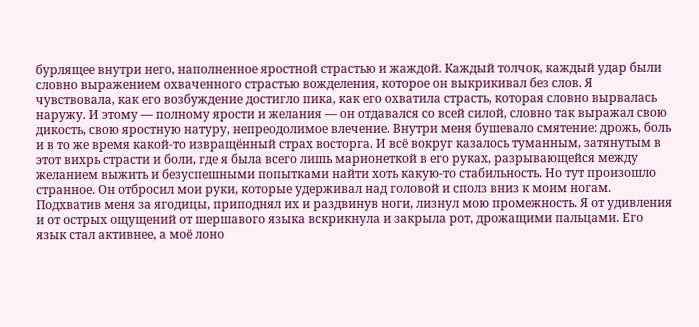бурлящее внутри него, наполненное яростной страстью и жаждой. Каждый толчок, каждый удар были словно выражением охваченного страстью вожделения, которое он выкрикивал без слов. Я чувствовала, как его возбуждение достигло пика, как его охватила страсть, которая словно вырвалась наружу. И этому — полному ярости и желания — он отдавался со всей силой, словно так выражал свою дикость, свою яростную натуру, непреодолимое влечение. Внутри меня бушевало смятение: дрожь, боль и в то же время какой-то извращённый страх восторга. И всё вокруг казалось туманным, затянутым в этот вихрь страсти и боли, где я была всего лишь марионеткой в его руках, разрывающейся между желанием выжить и безуспешными попытками найти хоть какую-то стабильность. Но тут произошло странное. Он отбросил мои руки, которые удерживал над головой и сполз вниз к моим ногам. Подхватив меня за ягодицы, приподнял их и раздвинув ноги, лизнул мою промежность. Я от удивления и от острых ощущений от шершавого языка вскрикнула и закрыла рот, дрожащими пальцами. Его язык стал активнее, а моё лоно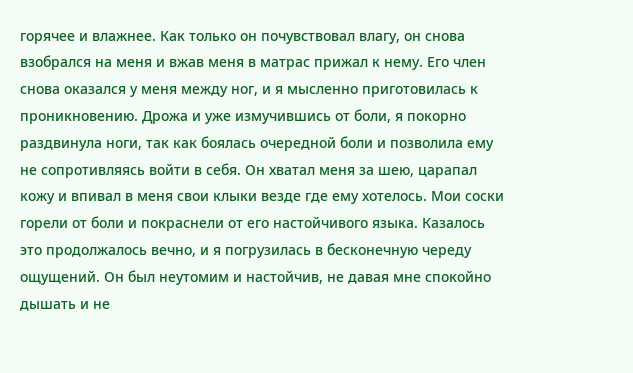горячее и влажнее. Как только он почувствовал влагу, он снова взобрался на меня и вжав меня в матрас прижал к нему. Его член снова оказался у меня между ног, и я мысленно приготовилась к проникновению. Дрожа и уже измучившись от боли, я покорно раздвинула ноги, так как боялась очередной боли и позволила ему не сопротивляясь войти в себя. Он хватал меня за шею, царапал кожу и впивал в меня свои клыки везде где ему хотелось. Мои соски горели от боли и покраснели от его настойчивого языка. Казалось это продолжалось вечно, и я погрузилась в бесконечную череду ощущений. Он был неутомим и настойчив, не давая мне спокойно дышать и не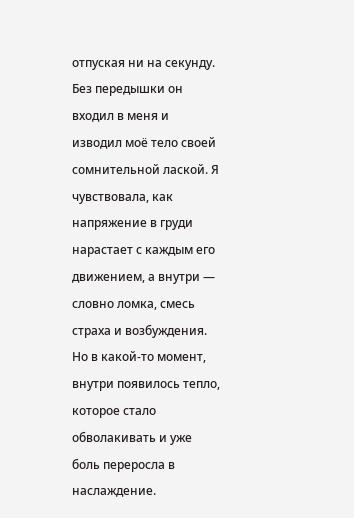отпуская ни на секунду. Без передышки он входил в меня и изводил моё тело своей сомнительной лаской. Я чувствовала, как напряжение в груди нарастает с каждым его движением, а внутри — словно ломка, смесь страха и возбуждения. Но в какой-то момент, внутри появилось тепло, которое стало обволакивать и уже боль переросла в наслаждение.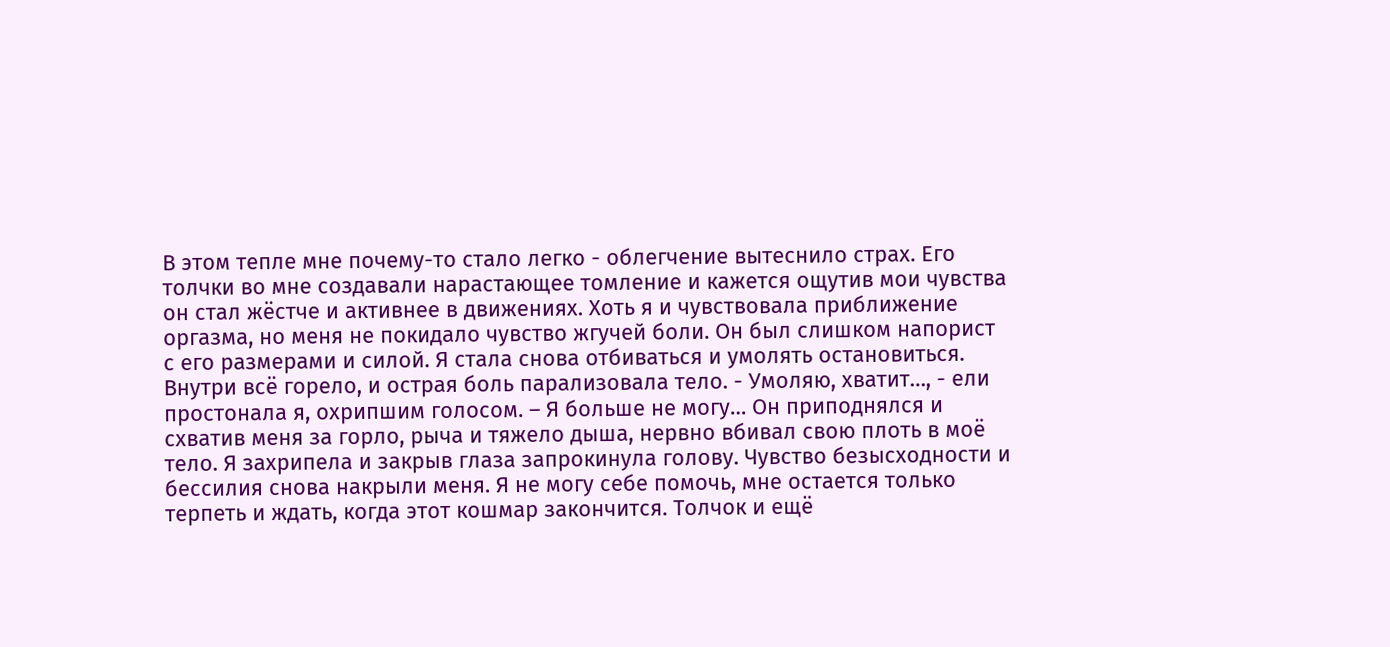В этом тепле мне почему-то стало легко - облегчение вытеснило страх. Его толчки во мне создавали нарастающее томление и кажется ощутив мои чувства он стал жёстче и активнее в движениях. Хоть я и чувствовала приближение оргазма, но меня не покидало чувство жгучей боли. Он был слишком напорист с его размерами и силой. Я стала снова отбиваться и умолять остановиться. Внутри всё горело, и острая боль парализовала тело. - Умоляю, хватит…, - ели простонала я, охрипшим голосом. – Я больше не могу… Он приподнялся и схватив меня за горло, рыча и тяжело дыша, нервно вбивал свою плоть в моё тело. Я захрипела и закрыв глаза запрокинула голову. Чувство безысходности и бессилия снова накрыли меня. Я не могу себе помочь, мне остается только терпеть и ждать, когда этот кошмар закончится. Толчок и ещё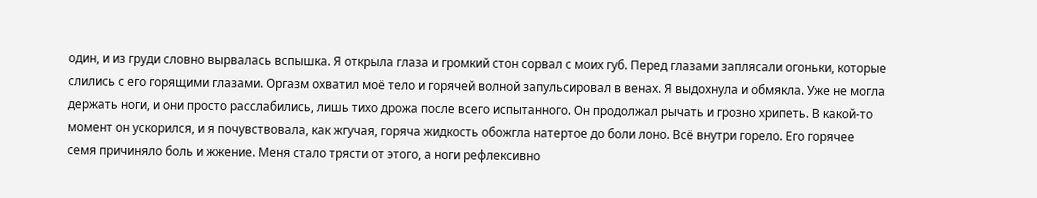один, и из груди словно вырвалась вспышка. Я открыла глаза и громкий стон сорвал с моих губ. Перед глазами заплясали огоньки, которые слились с его горящими глазами. Оргазм охватил моё тело и горячей волной запульсировал в венах. Я выдохнула и обмякла. Уже не могла держать ноги, и они просто расслабились, лишь тихо дрожа после всего испытанного. Он продолжал рычать и грозно хрипеть. В какой-то момент он ускорился, и я почувствовала, как жгучая, горяча жидкость обожгла натертое до боли лоно. Всё внутри горело. Его горячее семя причиняло боль и жжение. Меня стало трясти от этого, а ноги рефлексивно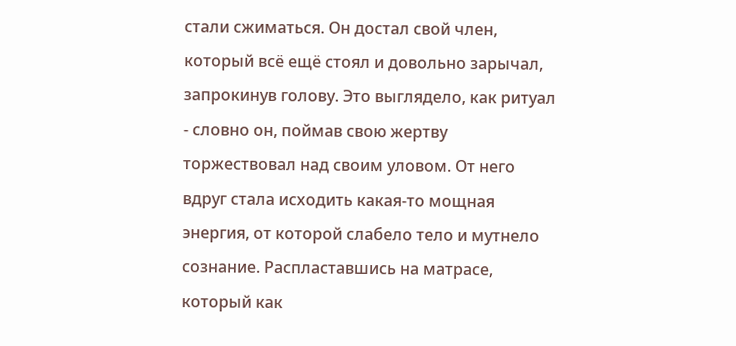стали сжиматься. Он достал свой член, который всё ещё стоял и довольно зарычал, запрокинув голову. Это выглядело, как ритуал - словно он, поймав свою жертву торжествовал над своим уловом. От него вдруг стала исходить какая-то мощная энергия, от которой слабело тело и мутнело сознание. Распластавшись на матрасе, который как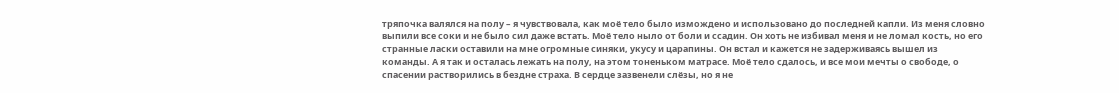тряпочка валялся на полу – я чувствовала, как моё тело было измождено и использовано до последней капли. Из меня словно выпили все соки и не было сил даже встать. Моё тело ныло от боли и ссадин. Он хоть не избивал меня и не ломал кость, но его странные ласки оставили на мне огромные синяки, укусу и царапины. Он встал и кажется не задерживаясь вышел из команды. А я так и осталась лежать на полу, на этом тоненьком матрасе. Моё тело сдалось, и все мои мечты о свободе, о спасении растворились в бездне страха. В сердце зазвенели слёзы, но я не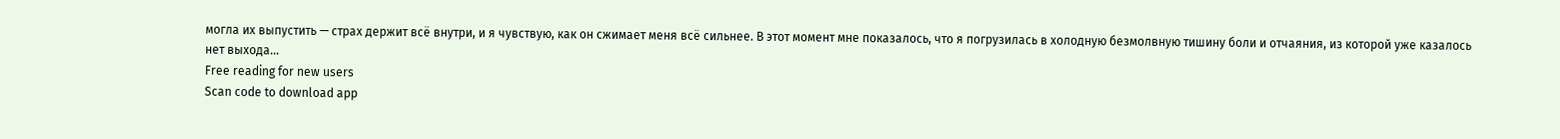могла их выпустить — страх держит всё внутри, и я чувствую, как он сжимает меня всё сильнее. В этот момент мне показалось, что я погрузилась в холодную безмолвную тишину боли и отчаяния, из которой уже казалось нет выхода…
Free reading for new users
Scan code to download app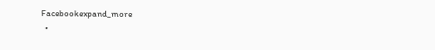Facebookexpand_more
  •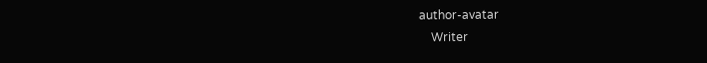author-avatar
    Writer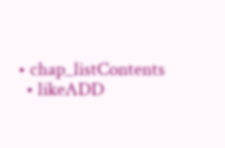• chap_listContents
  • likeADD